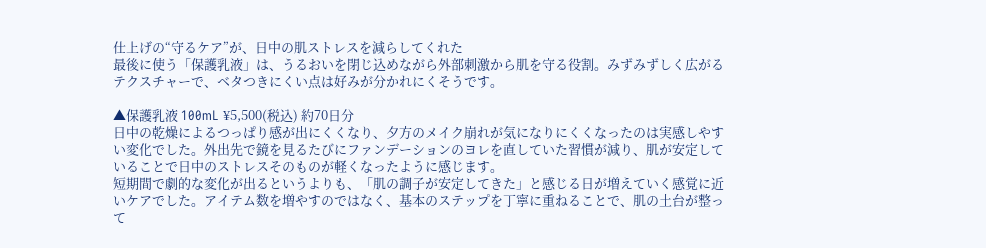仕上げの“守るケア”が、日中の肌ストレスを減らしてくれた
最後に使う「保護乳液」は、うるおいを閉じ込めながら外部刺激から肌を守る役割。みずみずしく広がるテクスチャーで、ベタつきにくい点は好みが分かれにくそうです。

▲保護乳液 100mL ¥5,500(税込) 約70日分
日中の乾燥によるつっぱり感が出にくくなり、夕方のメイク崩れが気になりにくくなったのは実感しやすい変化でした。外出先で鏡を見るたびにファンデーションのヨレを直していた習慣が減り、肌が安定していることで日中のストレスそのものが軽くなったように感じます。
短期間で劇的な変化が出るというよりも、「肌の調子が安定してきた」と感じる日が増えていく感覚に近いケアでした。アイテム数を増やすのではなく、基本のステップを丁寧に重ねることで、肌の土台が整って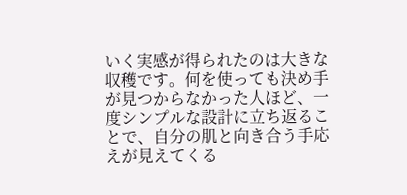いく実感が得られたのは大きな収穫です。何を使っても決め手が見つからなかった人ほど、一度シンプルな設計に立ち返ることで、自分の肌と向き合う手応えが見えてくる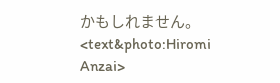かもしれません。<text&photo:Hiromi Anzai>